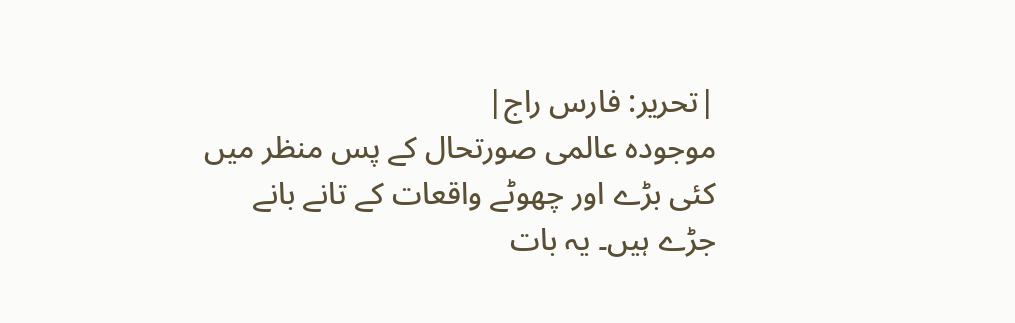|تحریر: فارس راج|
موجودہ عالمی صورتحال کے پس منظر میں کئی بڑے اور چھوٹے واقعات کے تانے بانے جڑے ہیں۔ یہ بات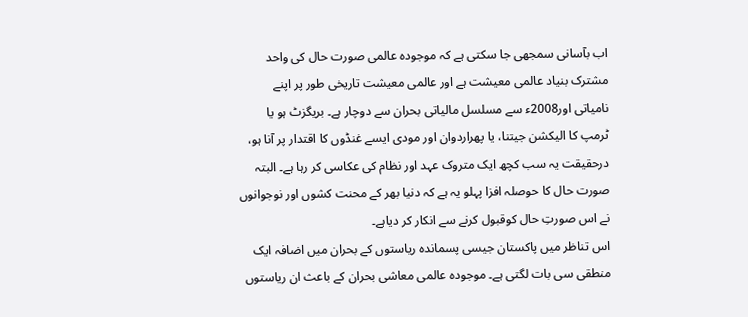اب بآسانی سمجھی جا سکتی ہے کہ موجودہ عالمی صورت حال کی واحد مشترک بنیاد عالمی معیشت ہے اور عالمی معیشت تاریخی طور پر اپنے نامیاتی اور2008ء سے مسلسل مالیاتی بحران سے دوچار ہے۔ بریگزٹ ہو یا ٹرمپ کا الیکشن جیتنا، یا پھراردوان اور مودی ایسے غنڈوں کا اقتدار پر آنا ہو، درحقیقت یہ سب کچھ ایک متروک عہد اور نظام کی عکاسی کر رہا ہے۔ البتہ صورت حال کا حوصلہ افزا پہلو یہ ہے کہ دنیا بھر کے محنت کشوں اور نوجوانوں نے اس صورتِ حال کوقبول کرنے سے انکار کر دیاہے۔
اس تناظر میں پاکستان جیسی پسماندہ ریاستوں کے بحران میں اضافہ ایک منطقی سی بات لگتی ہے۔ موجودہ عالمی معاشی بحران کے باعث ان ریاستوں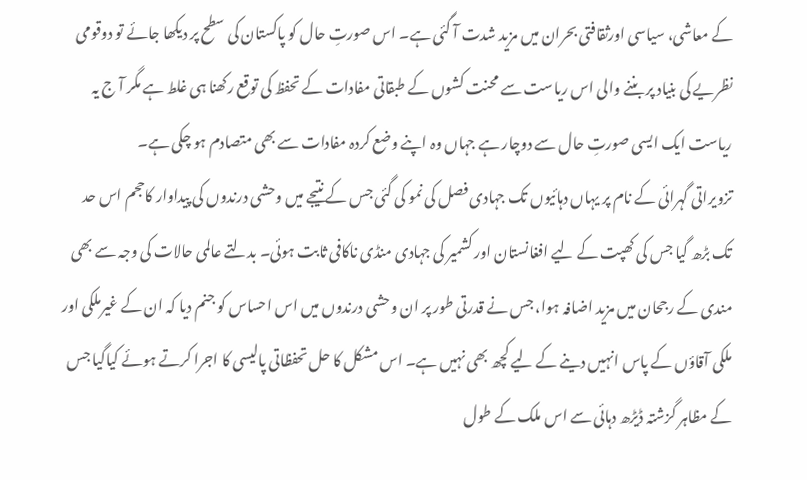کے معاشی، سیاسی اورثقافتی بحران میں مزید شدت آ گئی ہے۔ اس صورتِ حال کو پاکستان کی سطح پر دیکھا جائے تو دوقومی نظریے کی بنیاد پر بننے والی اس ریاست سے محنت کشوں کے طبقاتی مفادات کے تحفظ کی توقع رکھنا ہی غلط ہے مگر آ ج یہ ریاست ایک ایسی صورتِ حال سے دوچار ہے جہاں وہ اپنے وضع کردہ مفادات سے بھی متصادم ہو چکی ہے۔
تزویراتی گہرائی کے نام پر یہاں دہائیوں تک جہادی فصل کی نمو کی گئی جس کے نتیجے میں وحشی درندوں کی پیداوار کاحجم اس حد تک بڑھ گیا جس کی کھپت کے لیے افغانستان اور کشمیر کی جہادی منڈی ناکافی ثابت ہوئی۔ بدلتے عالمی حالات کی وجہ سے بھی مندی کے رجحان میں مزید اضافہ ہوا، جس نے قدرتی طور پر ان وحشی درندوں میں اس احساس کو جنم دیا کہ ان کے غیرملکی اور ملکی آقاؤں کے پاس انہیں دینے کے لیے کچھ بھی نہیں ہے۔ اس مشکل کا حل تحفظاتی پالیسی کا اجرا کرتے ہوئے کیاگیا جس کے مظاہر گزشتہ ڈیڑھ دہائی سے اس ملک کے طول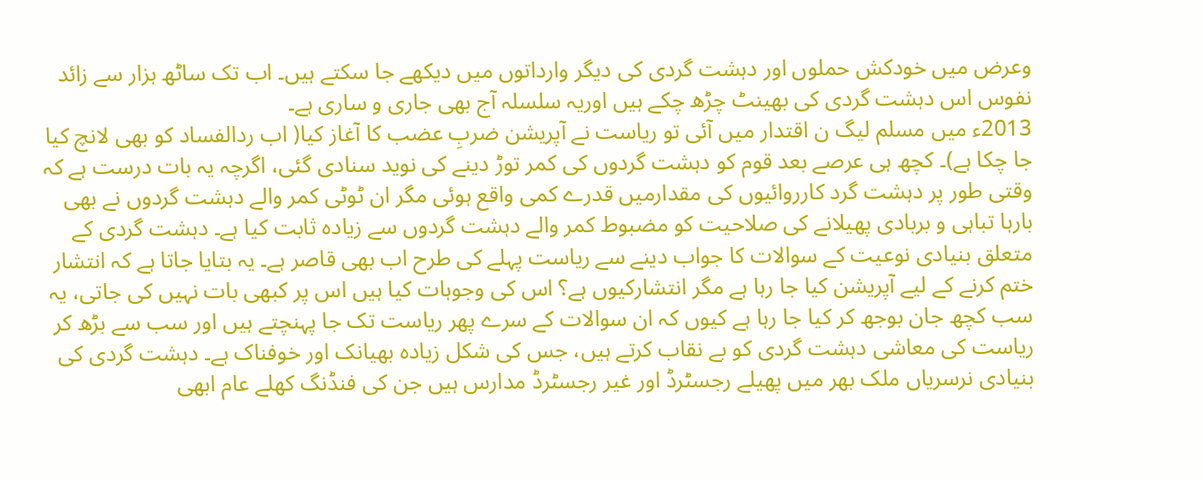وعرض میں خودکش حملوں اور دہشت گردی کی دیگر وارداتوں میں دیکھے جا سکتے ہیں۔ اب تک ساٹھ ہزار سے زائد نفوس اس دہشت گردی کی بھینٹ چڑھ چکے ہیں اوریہ سلسلہ آج بھی جاری و ساری ہے۔
2013ء میں مسلم لیگ ن اقتدار میں آئی تو ریاست نے آپریشن ضربِ عضب کا آغاز کیا( اب ردالفساد کو بھی لانچ کیا جا چکا ہے)۔ کچھ ہی عرصے بعد قوم کو دہشت گردوں کی کمر توڑ دینے کی نوید سنادی گئی، اگرچہ یہ بات درست ہے کہ وقتی طور پر دہشت گرد کارروائیوں کی مقدارمیں قدرے کمی واقع ہوئی مگر ان ٹوٹی کمر والے دہشت گردوں نے بھی بارہا تباہی و بربادی پھیلانے کی صلاحیت کو مضبوط کمر والے دہشت گردوں سے زیادہ ثابت کیا ہے۔ دہشت گردی کے متعلق بنیادی نوعیت کے سوالات کا جواب دینے سے ریاست پہلے کی طرح اب بھی قاصر ہے۔ یہ بتایا جاتا ہے کہ انتشار ختم کرنے کے لیے آپریشن کیا جا رہا ہے مگر انتشارکیوں ہے؟ اس کی وجوہات کیا ہیں اس پر کبھی بات نہیں کی جاتی، یہ سب کچھ جان بوجھ کر کیا جا رہا ہے کیوں کہ ان سوالات کے سرے پھر ریاست تک جا پہنچتے ہیں اور سب سے بڑھ کر ریاست کی معاشی دہشت گردی کو بے نقاب کرتے ہیں، جس کی شکل زیادہ بھیانک اور خوفناک ہے۔ دہشت گردی کی بنیادی نرسریاں ملک بھر میں پھیلے رجسٹرڈ اور غیر رجسٹرڈ مدارس ہیں جن کی فنڈنگ کھلے عام ابھی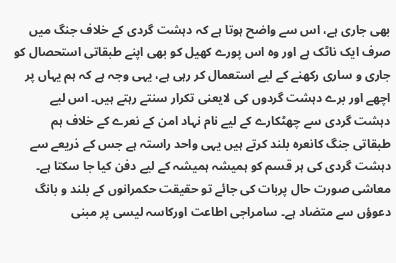بھی جاری ہے، اس سے واضح ہوتا ہے کہ دہشت گردی کے خلاف جنگ میں صرف ایک ناٹک ہے اور وہ اس پورے کھیل کو بھی اپنے طبقاتی استحصال کو جاری و ساری رکھنے کے لیے استعمال کر رہی ہے، یہی وجہ ہے کہ ہم یہاں پر اچھے اور برے دہشت گردوں کی لایعنی تکرار سنتے رہتے ہیں۔ اس لیے دہشت گردی سے چھٹکارے کے لیے نام نہاد امن کے نعرے کے خلاف ہم طبقاتی جنگ کانعرہ بلند کرتے ہیں یہی واحد راستہ ہے جس کے ذریعے سے دہشت گردی کی ہر قسم کو ہمیشہ ہمیشہ کے لیے دفن کیا جا سکتا ہے۔
معاشی صورت حال پربات کی جائے تو حقیقت حکمرانوں کے بلند و بانگ دعوؤں سے متضاد ہے۔ سامراجی اطاعت اورکاسہ لیسی پر مبنی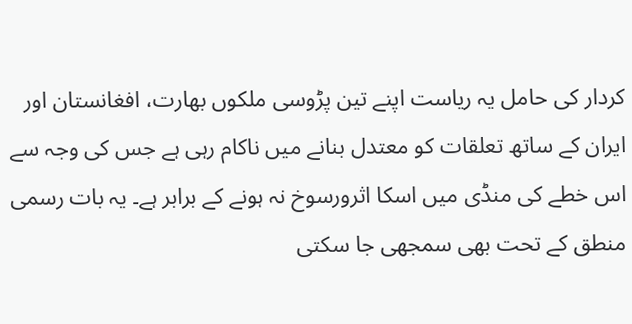کردار کی حامل یہ ریاست اپنے تین پڑوسی ملکوں بھارت، افغانستان اور ایران کے ساتھ تعلقات کو معتدل بنانے میں ناکام رہی ہے جس کی وجہ سے اس خطے کی منڈی میں اسکا اثرورسوخ نہ ہونے کے برابر ہے۔ یہ بات رسمی منطق کے تحت بھی سمجھی جا سکتی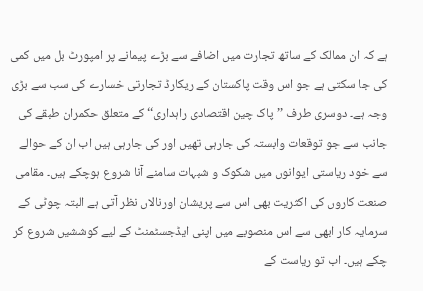ہے کہ ان ممالک کے ساتھ تجارت میں اضافے سے بڑے پیمانے پر امپورٹ بل میں کمی کی جا سکتی ہے جو اس وقت پاکستان کے ریکارڈ تجارتی خسارے کی سب سے بڑی وجہ ہے۔ دوسری طرف ’’پاک چین اقتصادی راہداری‘‘ کے متعلق حکمران طبقے کی جانب سے جو توقعات وابستہ کی جارہی تھیں اور کی جارہی ہیں اب ان کے حوالے سے خود ریاستی ایوانوں میں شکوک و شبہات سامنے آنا شروع ہوچکے ہیں۔ مقامی صنعت کاروں کی اکثریت بھی اس سے پریشان اورنالاں نظر آتی ہے البتہ چوٹی کے سرمایہ کار ابھی سے اس منصوبے میں اپنی ایڈجسٹمنٹ کے لیے کوششیں شروع کر چکے ہیں۔ اب تو ریاست کے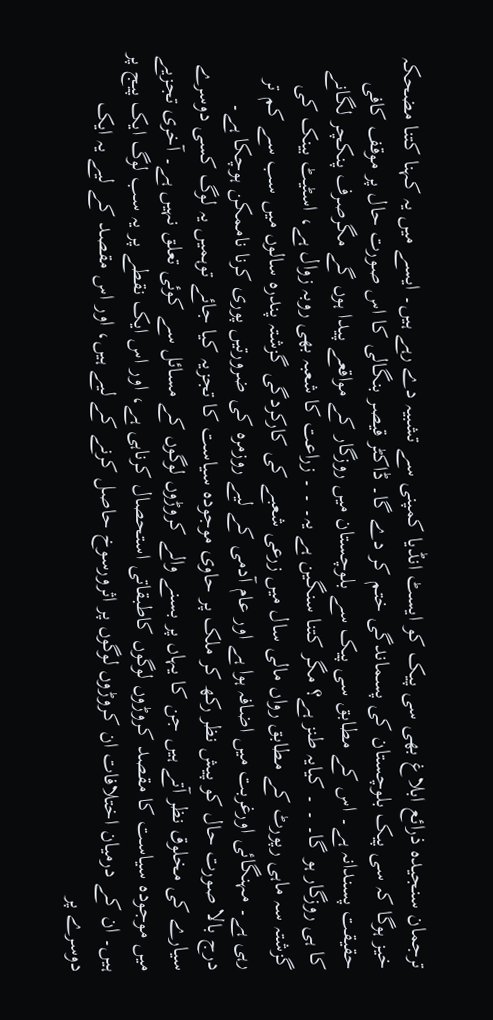ترجمان سنجیدہ ذرائع ابلاغ بھی سی پیک کو ایسٹ انڈیا کمپنی سے تشبیہ دے رہے ہیں۔ ایسے میں یہ کہنا کتنا مضحکہ خیز ہوگا کہ سی پیک بلوچستان کی پسماندگی ختم کر دے گا۔ ڈاکٹر قیصر بنگالی کا اس صورت حال پر موقف کافی حقیقت پسندانہ ہے۔ اس کے مطابق سی پیک سے بلوچستان میں روزگار کے مواقعے پیدا ہوں گے مگرصرف پنکچر لگانے کا ہی روزگار ہو گا۔ ۔ ۔ کیایہ طنز ہے؟ مگر کتنا سنگین ہے یہ۔ ۔ ۔ زراعت کا شعبہ بھی روبہ زوال ہے، اسٹیٹ بینک کی گزشتہ سہ ماہی رپورٹ کے مطابق رواں مالی سال میں زرعی شعبے کی کارکردگی گزشتہ پندرہ سالوں میں سب سے کم تر رہی ہے۔ مہنگائی اورغربت میں اضافہ ہوا ہے اور عام آدمی کے لیے روزمرہ کی ضرورتیں پوری کرنا ناممکن ہوچکا ہے۔
درج بالا صورت حال کو پیش نظر رکھ کر ملک پر حاوی موجودہ سیاست کا تجزیہ کیا جائے توہمیں یہ لوگ کسی دوسرے سیارے کی مخلوق نظر آتے ہیں جن کا یہاں پر بسنے والے کروڑوں لوگوں کے مسائل سے کوئی تعلق نہیں ہے۔ آخری تجزیے میں موجودہ سیاست کا مقصد کروڑوں لوگوں کاطبقاتی استحصال کرناہی ہے، اور اس ایک نقطے پر یہ سب لوگ ایک پیج پر ہیں۔ ان کے درمیان اختلافات ان کروڑوں لوگوں پر اثرورسوخ حاصل کرنے کے لیے ہیں، اور اس مقصد کے لیے یہ ایک دوسرے پر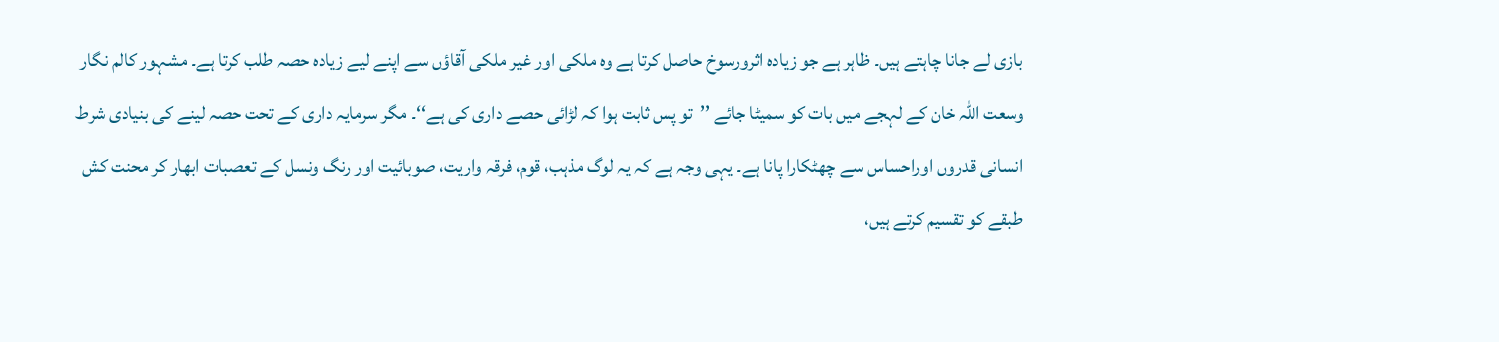بازی لے جانا چاہتے ہیں۔ ظاہر ہے جو زیادہ اثرورسوخ حاصل کرتا ہے وہ ملکی اور غیر ملکی آقاؤں سے اپنے لیے زیادہ حصہ طلب کرتا ہے۔ مشہور کالم نگار وسعت اللہ خان کے لہجے میں بات کو سمیٹا جائے ’’تو پس ثابت ہوا کہ لڑائی حصے داری کی ہے‘‘۔ مگر سرمایہ داری کے تحت حصہ لینے کی بنیادی شرط انسانی قدروں اوراحساس سے چھٹکارا پانا ہے۔ یہی وجہ ہے کہ یہ لوگ مذہب، قوم، فرقہ واریت، صوبائیت اور رنگ ونسل کے تعصبات ابھار کر محنت کش طبقے کو تقسیم کرتے ہیں،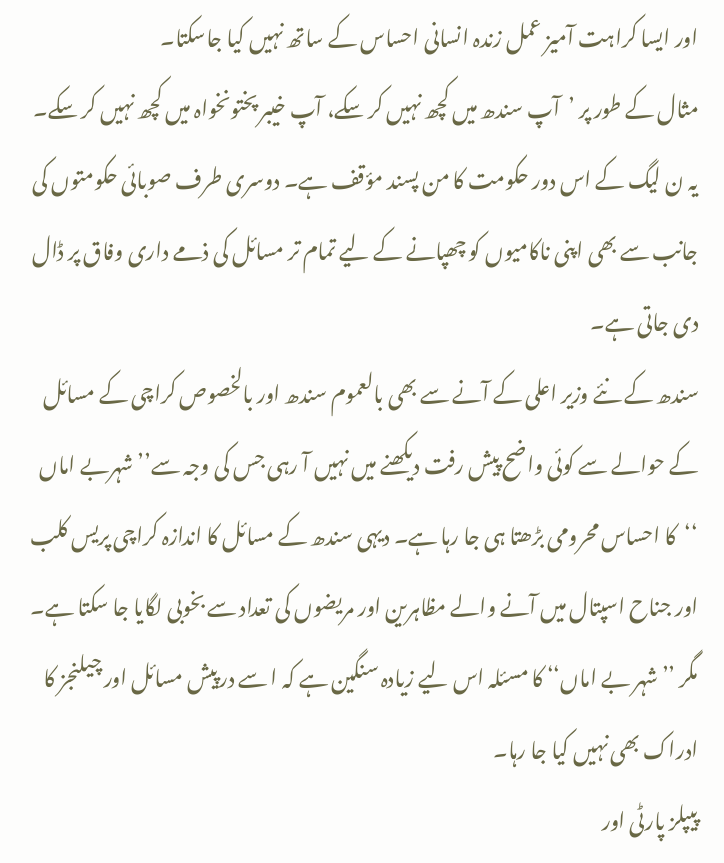اور ایسا کراہت آمیز عمل زندہ انسانی احساس کے ساتھ نہیں کیا جاسکتا۔
مثال کے طور پر ’آپ سندھ میں کچھ نہیں کر سکے، آپ خیبر پختونخواہ میں کچھ نہیں کر سکے۔ یہ ن لیگ کے اس دور حکومت کا من پسند مؤقف ہے۔ دوسری طرف صوبائی حکومتوں کی جانب سے بھی اپنی ناکامیوں کو چھپانے کے لیے تمام تر مسائل کی ذمے داری وفاق پر ڈال دی جاتی ہے۔
سندھ کے نئے وزیر اعلی کے آنے سے بھی بالعموم سندھ اور بالخصوص کراچی کے مسائل کے حوالے سے کوئی واضح پیش رفت دیکھنے میں نہیں آ رہی جس کی وجہ سے’’ شہربے اماں ‘‘کا احساس محرومی بڑھتا ہی جا رہا ہے۔ دیہی سندھ کے مسائل کا اندازہ کراچی پریس کلب اور جناح اسپتال میں آنے والے مظاہرین اور مریضوں کی تعداد سے بخوبی لگایا جا سکتا ہے۔ مگر ’’شہر بے اماں‘‘ کا مسئلہ اس لیے زیادہ سنگین ہے کہ ا سے درپیش مسائل اور چیلنجز کا ادراک بھی نہیں کیا جا رہا۔
پیپلز پارٹی اور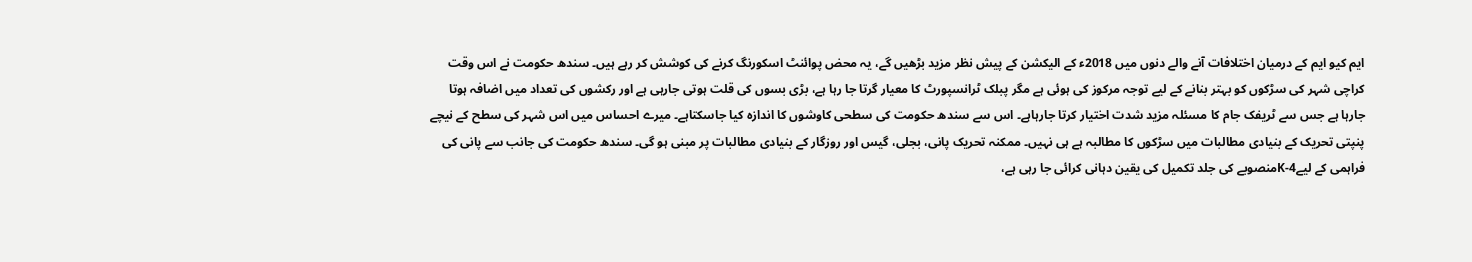ایم کیو ایم کے درمیان اختلافات آنے والے دنوں میں 2018ء کے الیکشن کے پیش نظر مزید بڑھیں گے، یہ محض پوائنٹ اسکورنگ کرنے کی کوشش کر رہے ہیں۔ سندھ حکومت نے اس وقت کراچی شہر کی سڑکوں کو بہتر بنانے کے لیے توجہ مرکوز کی ہوئی ہے مگر پبلک ٹرانسپورٹ کا معیار گرتا جا رہا ہے، بڑی بسوں کی قلت ہوتی جارہی ہے اور رکشوں کی تعداد میں اضافہ ہوتا جارہا ہے جس سے ٹریفک جام کا مسئلہ مزید شدت اختیار کرتا جارہاہے۔ اس سے سندھ حکومت کی سطحی کاوشوں کا اندازہ کیا جاسکتاہے۔ میرے احساس میں اس شہر کی سطح کے نیچے پنپتی تحریک کے بنیادی مطالبات میں سڑکوں کا مطالبہ ہے ہی نہیں۔ ممکنہ تحریک پانی، بجلی، گیس اور روزگار کے بنیادی مطالبات پر مبنی ہو گی۔ سندھ حکومت کی جانب سے پانی کی فراہمی کے لیےK-4منصوبے کی جلد تکمیل کی یقین دہانی کرائی جا رہی ہے،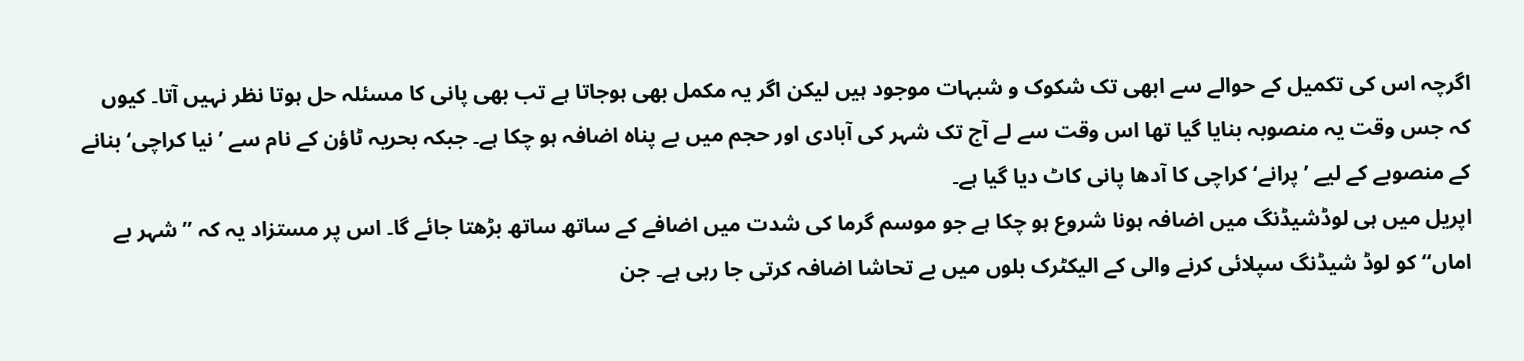اگرچہ اس کی تکمیل کے حوالے سے ابھی تک شکوک و شبہات موجود ہیں لیکن اگر یہ مکمل بھی ہوجاتا ہے تب بھی پانی کا مسئلہ حل ہوتا نظر نہیں آتا۔ کیوں کہ جس وقت یہ منصوبہ بنایا گیا تھا اس وقت سے لے آج تک شہر کی آبادی اور حجم میں بے پناہ اضافہ ہو چکا ہے۔ جبکہ بحریہ ٹاؤن کے نام سے ’نیا کراچی‘ بنانے کے منصوبے کے لیے ’پرانے‘ کراچی کا آدھا پانی کاٹ دیا گیا ہے۔
اپریل میں ہی لوڈشیڈنگ میں اضافہ ہونا شروع ہو چکا ہے جو موسم گرما کی شدت میں اضافے کے ساتھ ساتھ بڑھتا جائے گا۔ اس پر مستزاد یہ کہ ’’شہر بے اماں‘‘ کو لوڈ شیڈنگ سپلائی کرنے والی کے الیکٹرک بلوں میں بے تحاشا اضافہ کرتی جا رہی ہے۔ جن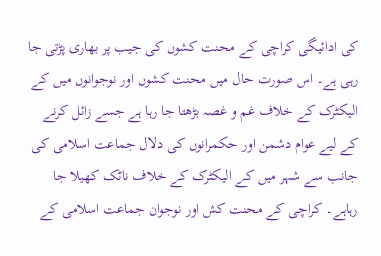کی ادائیگی کراچی کے محنت کشوں کی جیب پر بھاری پڑتی جا رہی ہے۔ اس صورت حال میں محنت کشوں اور نوجوانوں میں کے الیکٹرک کے خلاف غم و غصہ بڑھتا جا رہا ہے جسے زائل کرنے کے لیے عوام دشمن اور حکمرانوں کی دلال جماعت اسلامی کی جانب سے شہر میں کے الیکٹرک کے خلاف ناٹک کھیلا جا رہاہے۔ کراچی کے محنت کش اور نوجوان جماعت اسلامی کے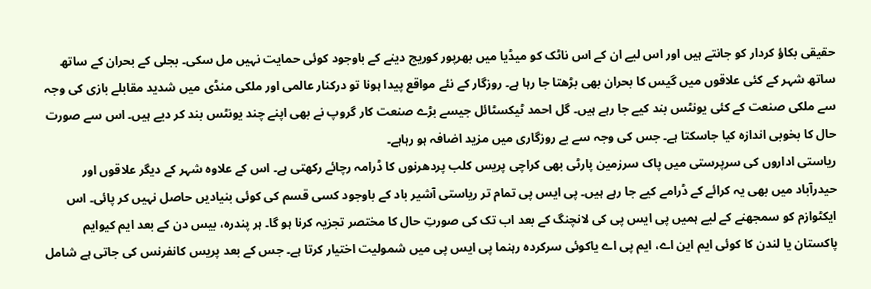حقیقی بکاؤ کردار کو جانتے ہیں اور اس لیے ان کے اس ناٹک کو میڈیا میں بھرپور کوریج دینے کے باوجود کوئی حمایت نہیں مل سکی۔ بجلی کے بحران کے ساتھ ساتھ شہر کے کئی علاقوں میں گیس کا بحران بھی بڑھتا جا رہا ہے۔ روزگار کے نئے مواقع پیدا ہونا تو درکنار عالمی اور ملکی منڈی میں شدید مقابلے بازی کی وجہ سے ملکی صنعت کے کئی یونٹس بند کیے جا رہے ہیں۔ گل احمد ٹیکسٹائل جیسے بڑے صنعت کار گروپ نے بھی اپنے چند یونٹس بند کر دیے ہیں۔ اس سے صورت حال کا بخوبی اندازہ کیا جاسکتا ہے۔ جس کی وجہ سے بے روزگاری میں مزید اضافہ ہو رہاہے۔
ریاستی اداروں کی سرپرستی میں پاک سرزمین پارٹی بھی کراچی پریس کلب پردھرنوں کا ڈرامہ رچائے رکھتی ہے۔ اس کے علاوہ شہر کے دیگر علاقوں اور حیدرآباد میں بھی یہ کرائے کے ڈرامے کیے جا رہے ہیں۔ پی ایس پی تمام تر ریاستی آشیر باد کے باوجود کسی قسم کی کوئی بنیادیں حاصل نہیں کر پائی۔ اس ایکٹوازم کو سمجھنے کے لیے ہمیں پی ایس پی کی لانچنگ کے بعد اب تک کی صورتِ حال کا مختصر تجزیہ کرنا ہو گا۔ ہر پندرہ، بیس دن کے بعد ایم کیوایم پاکستان یا لندن کا کوئی ایم این اے، ایم پی اے یاکوئی سرکردہ رہنما پی ایس پی میں شمولیت اختیار کرتا ہے۔ جس کے بعد پریس کانفرنس کی جاتی ہے شامل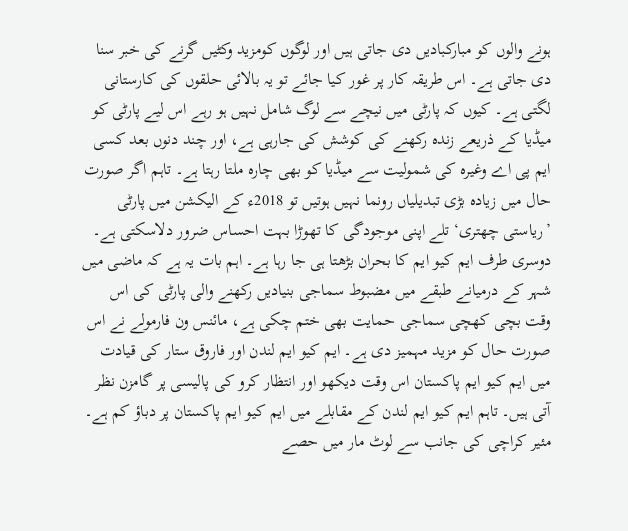ہونے والوں کو مبارکبادیں دی جاتی ہیں اور لوگوں کومزید وکٹیں گرنے کی خبر سنا دی جاتی ہے۔ اس طریقہ کار پر غور کیا جائے تو یہ بالائی حلقوں کی کارستانی لگتی ہے۔ کیوں کہ پارٹی میں نیچے سے لوگ شامل نہیں ہو رہے اس لیے پارٹی کو میڈیا کے ذریعے زندہ رکھنے کی کوشش کی جارہی ہے، اور چند دنوں بعد کسی ایم پی اے وغیرہ کی شمولیت سے میڈیا کو بھی چارہ ملتا رہتا ہے۔ تاہم اگر صورت حال میں زیادہ بڑی تبدیلیاں رونما نہیں ہوتیں تو 2018ء کے الیکشن میں پارٹی ’ریاستی چھتری‘ تلے اپنی موجودگی کا تھوڑا بہت احساس ضرور دلاسکتی ہے۔
دوسری طرف ایم کیو ایم کا بحران بڑھتا ہی جا رہا ہے۔ اہم بات یہ ہے کہ ماضی میں شہر کے درمیانے طبقے میں مضبوط سماجی بنیادیں رکھنے والی پارٹی کی اس وقت بچی کھچی سماجی حمایت بھی ختم چکی ہے، مائنس ون فارمولے نے اس صورت حال کو مزید مہمیز دی ہے۔ ایم کیو ایم لندن اور فاروق ستار کی قیادت میں ایم کیو ایم پاکستان اس وقت دیکھو اور انتظار کرو کی پالیسی پر گامزن نظر آتی ہیں۔ تاہم ایم کیو ایم لندن کے مقابلے میں ایم کیو ایم پاکستان پر دباؤ کم ہے۔ مئیر کراچی کی جانب سے لوٹ مار میں حصے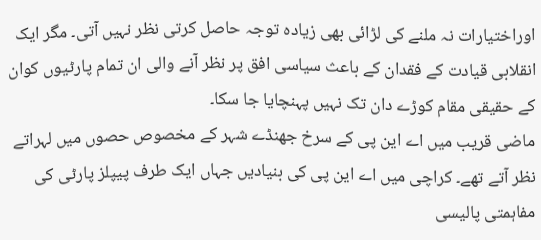اوراختیارات نہ ملنے کی لڑائی بھی زیادہ توجہ حاصل کرتی نظر نہیں آتی۔ مگر ایک انقلابی قیادت کے فقدان کے باعث سیاسی افق پر نظر آنے والی ان تمام پارٹیوں کوان کے حقیقی مقام کوڑے دان تک نہیں پہنچایا جا سکا۔
ماضی قریب میں اے این پی کے سرخ جھنڈے شہر کے مخصوص حصوں میں لہراتے نظر آتے تھے۔ کراچی میں اے این پی کی بنیادیں جہاں ایک طرف پیپلز پارٹی کی مفاہمتی پالیسی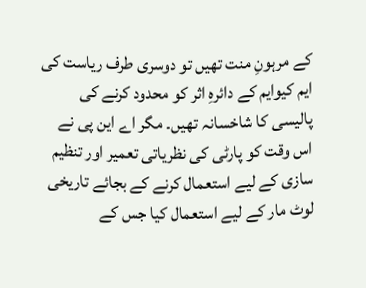کے مرہونِ منت تھیں تو دوسری طرف ریاست کی ایم کیوایم کے دائرہِ اثر کو محدود کرنے کی پالیسی کا شاخسانہ تھیں۔ مگر اے این پی نے اس وقت کو پارٹی کی نظریاتی تعمیر اور تنظیم سازی کے لیے استعمال کرنے کے بجائے تاریخی لوٹ مار کے لیے استعمال کیا جس کے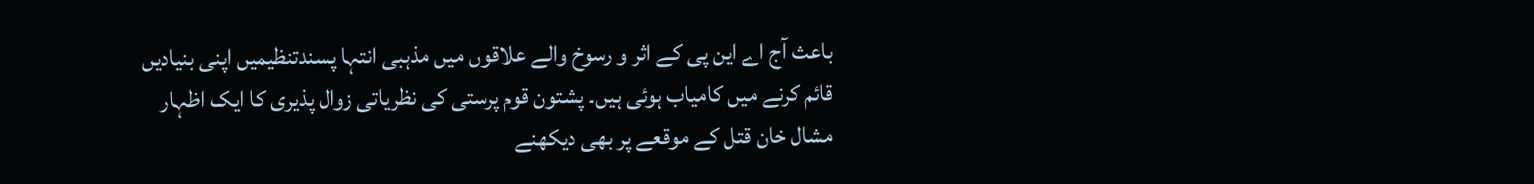باعث آج اے این پی کے اثر و رسوخ والے علاقوں میں مذہبی انتہا پسندتنظیمیں اپنی بنیادیں قائم کرنے میں کامیاب ہوئی ہیں۔ پشتون قوم پرستی کی نظریاتی زوال پذیری کا ایک اظہار مشال خان قتل کے موقعے پر بھی دیکھنے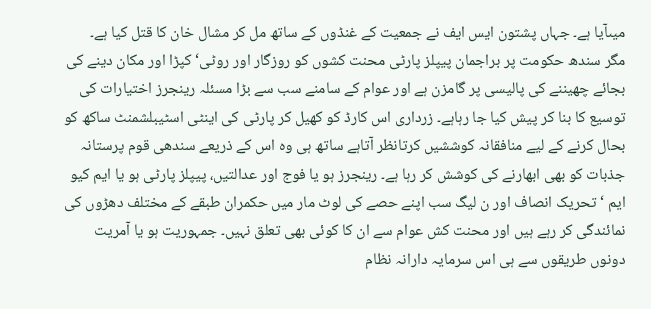میںآیا ہے۔ جہاں پشتون ایس ایف نے جمعیت کے غنڈوں کے ساتھ مل کر مشال خان کا قتل کیا ہے۔
مگر سندھ حکومت پر براجمان پیپلز پارٹی محنت کشوں کو روزگار اور روٹی‘ کپڑا اور مکان دینے کی بجائے چھیننے کی پالیسی پر گامزن ہے اور عوام کے سامنے سب سے بڑا مسئلہ رینجرز اختیارات کی توسیع کا بنا کر پیش کیا جا رہاہے۔ زرداری اس کارڈ کو کھیل کر پارٹی کی اینٹی اسٹیبلشمنٹ ساکھ کو بحال کرنے کے لیے منافقانہ کوششیں کرتانظر آتاہے ساتھ ہی وہ اس کے ذریعے سندھی قوم پرستانہ جذبات کو بھی ابھارنے کی کوشش کر رہا ہے۔ رینجرز ہو یا فوج اور عدالتیں، پیپلز پارٹی ہو یا ایم کیو ایم ‘تحریک انصاف اور ن لیگ سب اپنے حصے کی لوٹ مار میں حکمران طبقے کے مختلف دھڑوں کی نمائندگی کر رہے ہیں اور محنت کش عوام سے ان کا کوئی بھی تعلق نہیں۔ جمہوریت ہو یا آمریت دونوں طریقوں سے ہی اس سرمایہ دارانہ نظام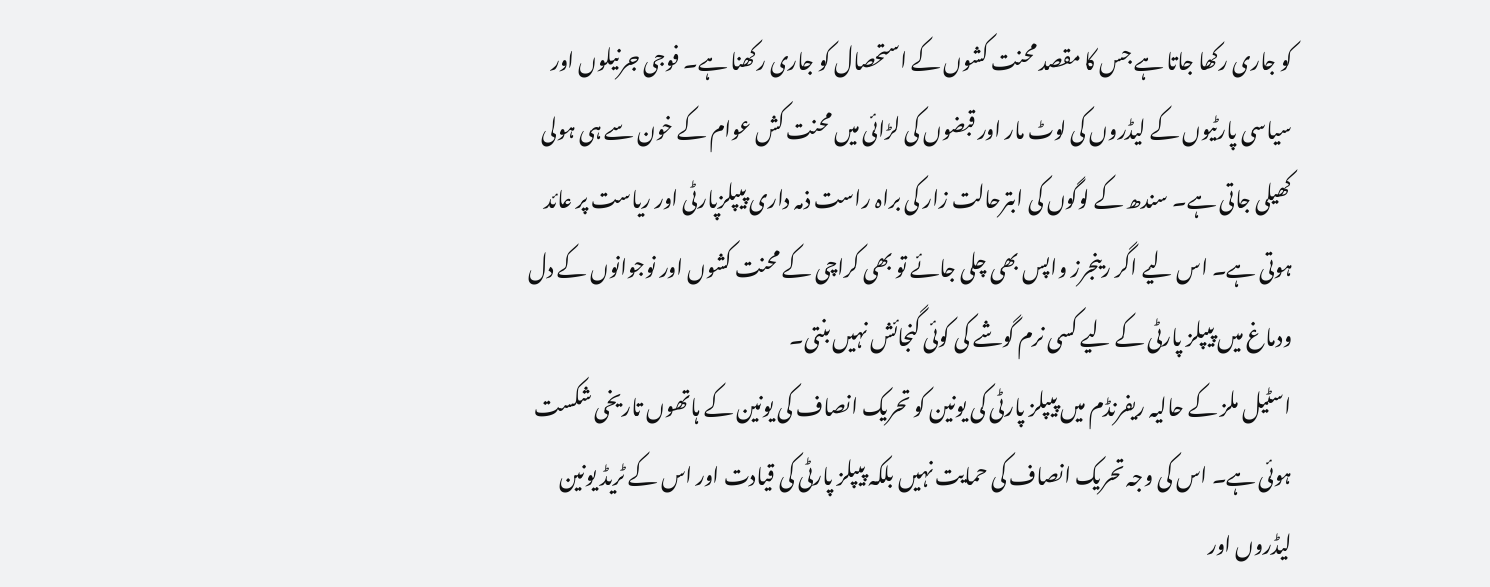کو جاری رکھا جاتا ہے جس کا مقصد محنت کشوں کے استحصال کو جاری رکھنا ہے۔ فوجی جرنیلوں اور سیاسی پارٹیوں کے لیڈروں کی لوٹ مار اور قبضوں کی لڑائی میں محنت کش عوام کے خون سے ہی ہولی کھیلی جاتی ہے۔ سندھ کے لوگوں کی ابترحالت زار کی براہ راست ذمہ داری پیپلزپارٹی اور ریاست پر عائد ہوتی ہے۔ اس لیے اگر رینجرز واپس بھی چلی جائے تو بھی کراچی کے محنت کشوں اور نوجوانوں کے دل ودماغ میں پیپلز پارٹی کے لیے کسی نرم گوشے کی کوئی گنجائش نہیں بنتی۔
اسٹیل ملز کے حالیہ ریفرنڈم میں پیپلز پارٹی کی یونین کو تحریک انصاف کی یونین کے ہاتھوں تاریخی شکست ہوئی ہے۔ اس کی وجہ تحریک انصاف کی حمایت نہیں بلکہ پیپلز پارٹی کی قیادت اور اس کے ٹریڈ یونین لیڈروں اور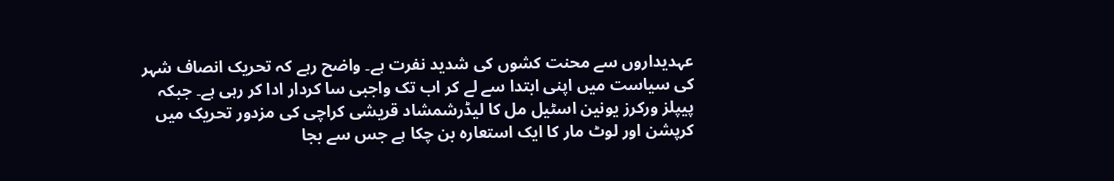عہدیداروں سے محنت کشوں کی شدید نفرت ہے۔ واضح رہے کہ تحریک انصاف شہر کی سیاست میں اپنی ابتدا سے لے کر اب تک واجبی سا کردار ادا کر رہی ہے۔ جبکہ پیپلز ورکرز یونین اسٹیل مل کا لیڈرشمشاد قریشی کراچی کی مزدور تحریک میں کرپشن اور لوٹ مار کا ایک استعارہ بن چکا ہے جس سے بجا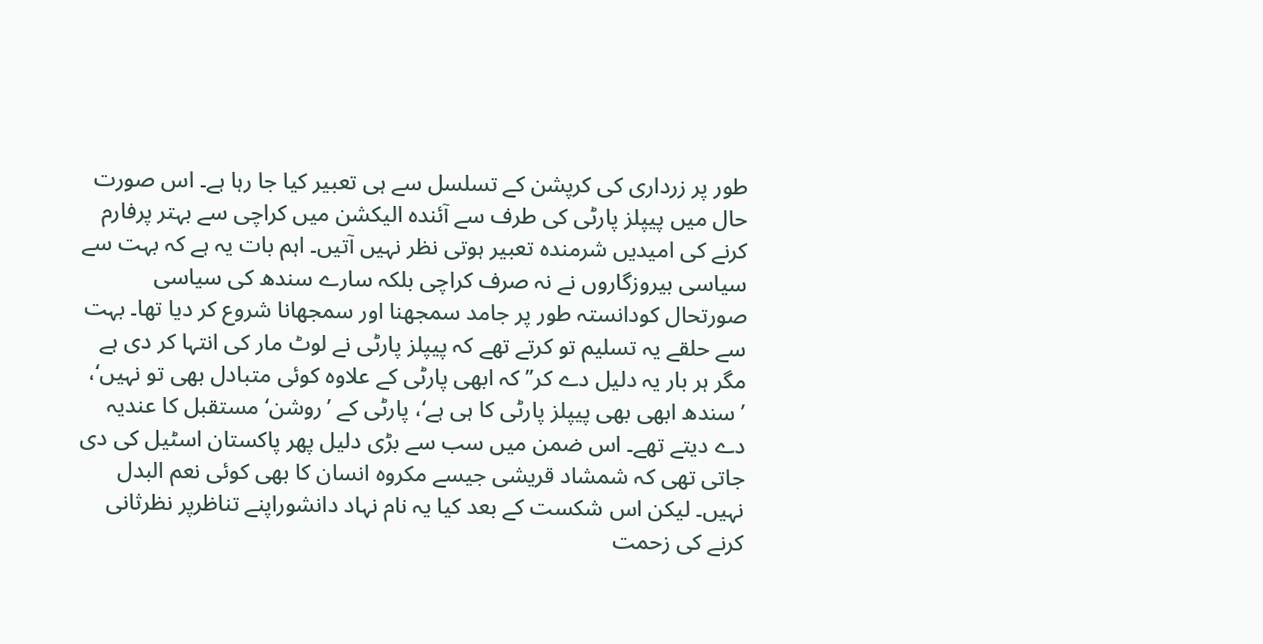طور پر زرداری کی کرپشن کے تسلسل سے ہی تعبیر کیا جا رہا ہے۔ اس صورت حال میں پیپلز پارٹی کی طرف سے آئندہ الیکشن میں کراچی سے بہتر پرفارم کرنے کی امیدیں شرمندہ تعبیر ہوتی نظر نہیں آتیں۔ اہم بات یہ ہے کہ بہت سے سیاسی بیروزگاروں نے نہ صرف کراچی بلکہ سارے سندھ کی سیاسی صورتحال کودانستہ طور پر جامد سمجھنا اور سمجھانا شروع کر دیا تھا۔ بہت سے حلقے یہ تسلیم تو کرتے تھے کہ پیپلز پارٹی نے لوٹ مار کی انتہا کر دی ہے مگر ہر بار یہ دلیل دے کر’’کہ ابھی پارٹی کے علاوہ کوئی متبادل بھی تو نہیں‘، ’ سندھ ابھی بھی پیپلز پارٹی کا ہی ہے‘، پارٹی کے ’روشن‘ مستقبل کا عندیہ دے دیتے تھے۔ اس ضمن میں سب سے بڑی دلیل پھر پاکستان اسٹیل کی دی جاتی تھی کہ شمشاد قریشی جیسے مکروہ انسان کا بھی کوئی نعم البدل نہیں۔ لیکن اس شکست کے بعد کیا یہ نام نہاد دانشوراپنے تناظرپر نظرثانی کرنے کی زحمت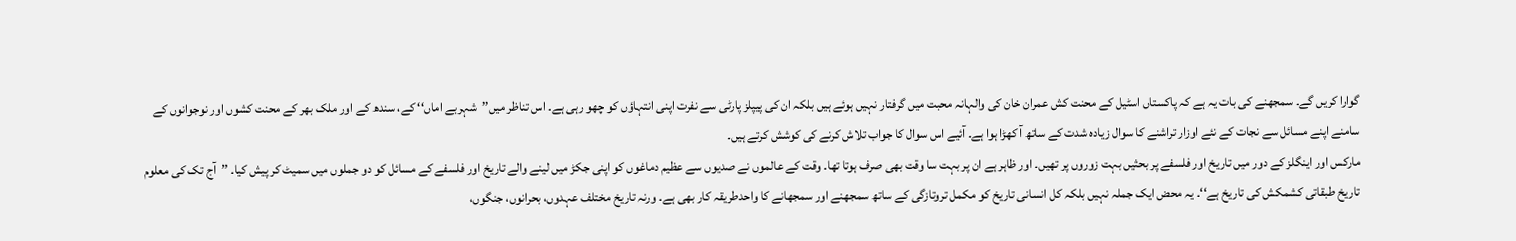گوارا کریں گے۔ سمجھنے کی بات یہ ہے کہ پاکستاں اسٹیل کے محنت کش عمران خان کی والہانہ محبت میں گرفتار نہیں ہوئے ہیں بلکہ ان کی پیپلز پارٹی سے نفرت اپنی انتہاؤں کو چھو رہی ہے۔ اس تناظر میں’’شہربے اماں‘‘ کے، سندھ کے اور ملک بھر کے محنت کشوں اور نوجوانوں کے سامنے اپنے مسائل سے نجات کے نئے اوزار تراشنے کا سوال زیادہ شدت کے ساتھ آ کھڑا ہوا ہے۔ آئیے اس سوال کا جواب تلاش کرنے کی کوشش کرتے ہیں۔
مارکس اور اینگلز کے دور میں تاریخ اور فلسفے پر بحثیں بہت زوروں پر تھیں۔ اور ظاہر ہے ان پر بہت سا وقت بھی صرف ہوتا تھا۔ وقت کے عالموں نے صدیوں سے عظیم دماغوں کو اپنی جکڑ میں لینے والے تاریخ اور فلسفے کے مسائل کو دو جملوں میں سمیٹ کر پیش کیا۔ ’’آج تک کی معلوم تاریخ طبقاتی کشمکش کی تاریخ ہے‘‘۔ یہ محض ایک جملہ نہیں بلکہ کل انسانی تاریخ کو مکمل تروتازگی کے ساتھ سمجھنے اور سمجھانے کا واحدطریقہ کار بھی ہے۔ ورنہ تاریخ مختلف عہدوں، بحرانوں، جنگوں،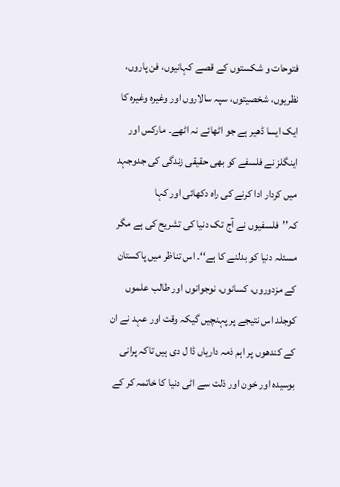فتوحات و شکستوں کے قصے کہانیوں، فن پاروں، نظریوں، شخصیتوں، سپہ سالاروں اور وغیرہ وغیرہ کا ایک ایسا ڈھیر ہے جو اٹھائے نہ اٹھے۔ مارکس اور اینگلز نے فلسفے کو بھی حقیقی زندگی کی جدوجہد میں کردار ادا کرنے کی راہ دکھائی اور کہا کہ’’فلسفیوں نے آج تک دنیا کی تشریح کی ہے مگر مسئلہ دنیا کو بدلنے کا ہے‘‘۔ اس تناظر میں پاکستان کے مزدوروں، کسانوں، نوجوانوں اور طالب علموں کوجلد اس نتیجے پر پہنچیں گیکہ وقت اور عہد نے ان کے کندھوں پر اہم ذمہ داریاں ڈا ل دی ہیں تاکہ پرانی بوسیدہ اور خون اور ذلت سے اٹی دنیا کا خاتمہ کر کے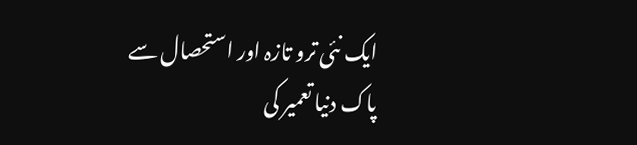ایک نئی ترو تازہ اور استحصال سے پاک دنیا تعمیر کی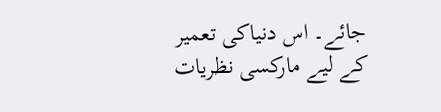جائے۔ اس دنیاکی تعمیر کے لیے مارکسی نظریات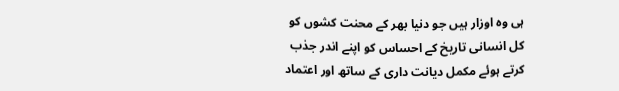ہی وہ اوزار ہیں جو دنیا بھر کے محنت کشوں کو کل انسانی تاریخ کے احساس کو اپنے اندر جذب کرتے ہوئے مکمل دیانت داری کے ساتھ اور اعتماد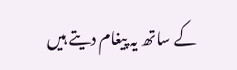کے ساتھ یہ پیغام دیتے ہیں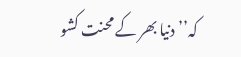کہ’’دنیا بھر کے محنت کشو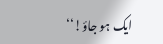ایک ہو جاؤ!‘‘